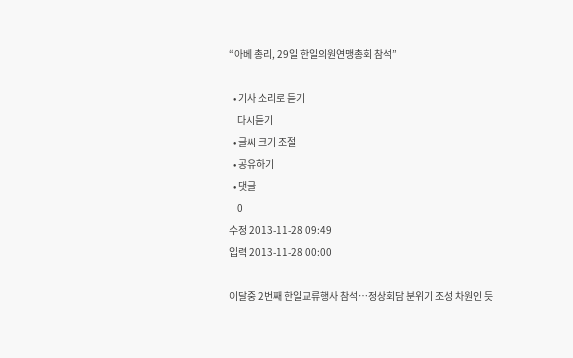“아베 총리, 29일 한일의원연맹총회 참석”

  • 기사 소리로 듣기
    다시듣기
  • 글씨 크기 조절
  • 공유하기
  • 댓글
    0
수정 2013-11-28 09:49
입력 2013-11-28 00:00

이달중 2번째 한일교류행사 참석…정상회담 분위기 조성 차원인 듯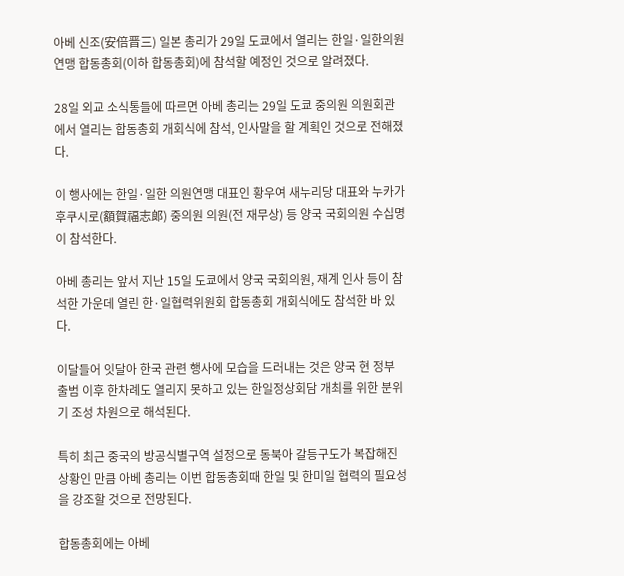아베 신조(安倍晋三) 일본 총리가 29일 도쿄에서 열리는 한일·일한의원연맹 합동총회(이하 합동총회)에 참석할 예정인 것으로 알려졌다.

28일 외교 소식통들에 따르면 아베 총리는 29일 도쿄 중의원 의원회관에서 열리는 합동총회 개회식에 참석, 인사말을 할 계획인 것으로 전해졌다.

이 행사에는 한일·일한 의원연맹 대표인 황우여 새누리당 대표와 누카가 후쿠시로(額賀福志郞) 중의원 의원(전 재무상) 등 양국 국회의원 수십명이 참석한다.

아베 총리는 앞서 지난 15일 도쿄에서 양국 국회의원, 재계 인사 등이 참석한 가운데 열린 한·일협력위원회 합동총회 개회식에도 참석한 바 있다.

이달들어 잇달아 한국 관련 행사에 모습을 드러내는 것은 양국 현 정부 출범 이후 한차례도 열리지 못하고 있는 한일정상회담 개최를 위한 분위기 조성 차원으로 해석된다.

특히 최근 중국의 방공식별구역 설정으로 동북아 갈등구도가 복잡해진 상황인 만큼 아베 총리는 이번 합동총회때 한일 및 한미일 협력의 필요성을 강조할 것으로 전망된다.

합동총회에는 아베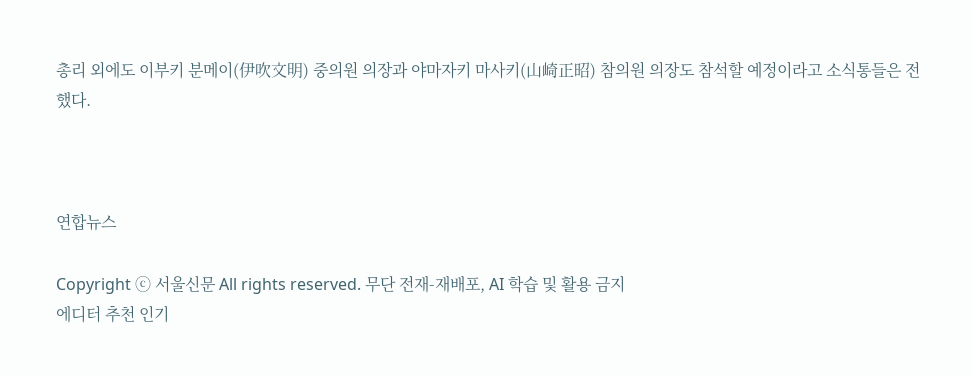총리 외에도 이부키 분메이(伊吹文明) 중의원 의장과 야마자키 마사키(山崎正昭) 참의원 의장도 참석할 예정이라고 소식통들은 전했다.



연합뉴스

Copyright ⓒ 서울신문 All rights reserved. 무단 전재-재배포, AI 학습 및 활용 금지
에디터 추천 인기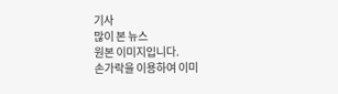기사
많이 본 뉴스
원본 이미지입니다.
손가락을 이용하여 이미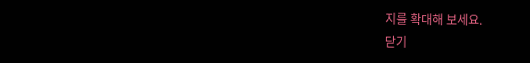지를 확대해 보세요.
닫기